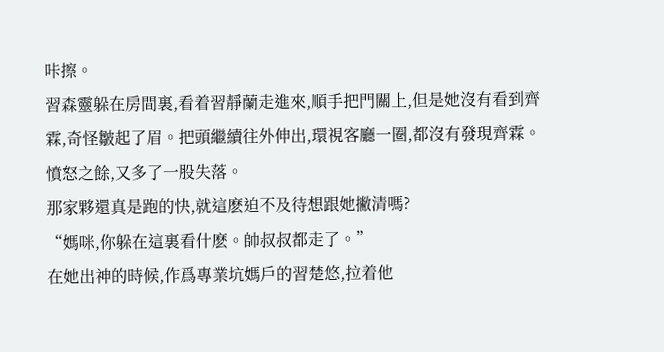咔擦。
習森靈躲在房間裏,看着習靜蘭走進來,順手把門關上,但是她沒有看到齊霖,奇怪皺起了眉。把頭繼續往外伸出,環視客廳一圈,都沒有發現齊霖。
憤怒之餘,又多了一股失落。
那家夥還真是跑的快,就這麽迫不及待想跟她撇清嗎?
“媽咪,你躲在這裏看什麽。帥叔叔都走了。”
在她出神的時候,作爲專業坑媽戶的習楚悠,拉着他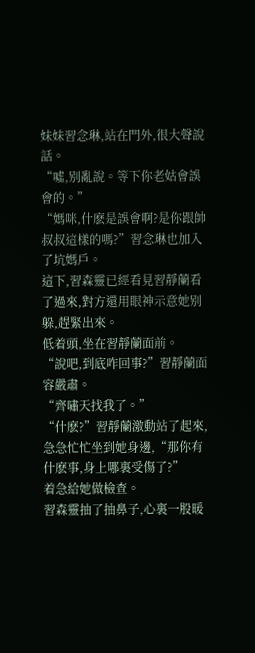妹妹習念琳,站在門外,很大聲說話。
“噓,别亂說。等下你老姑會誤會的。”
“媽咪,什麽是誤會啊?是你跟帥叔叔這樣的嗎?”習念琳也加入了坑媽戶。
這下,習森靈已經看見習靜蘭看了過來,對方還用眼神示意她别躲,趕緊出來。
低着頭,坐在習靜蘭面前。
“說吧,到底咋回事?”習靜蘭面容嚴肅。
“齊嘯天找我了。”
“什麽?”習靜蘭激動站了起來,急急忙忙坐到她身邊,“那你有什麽事,身上哪裏受傷了?”
着急給她做檢查。
習森靈抽了抽鼻子,心裏一股暖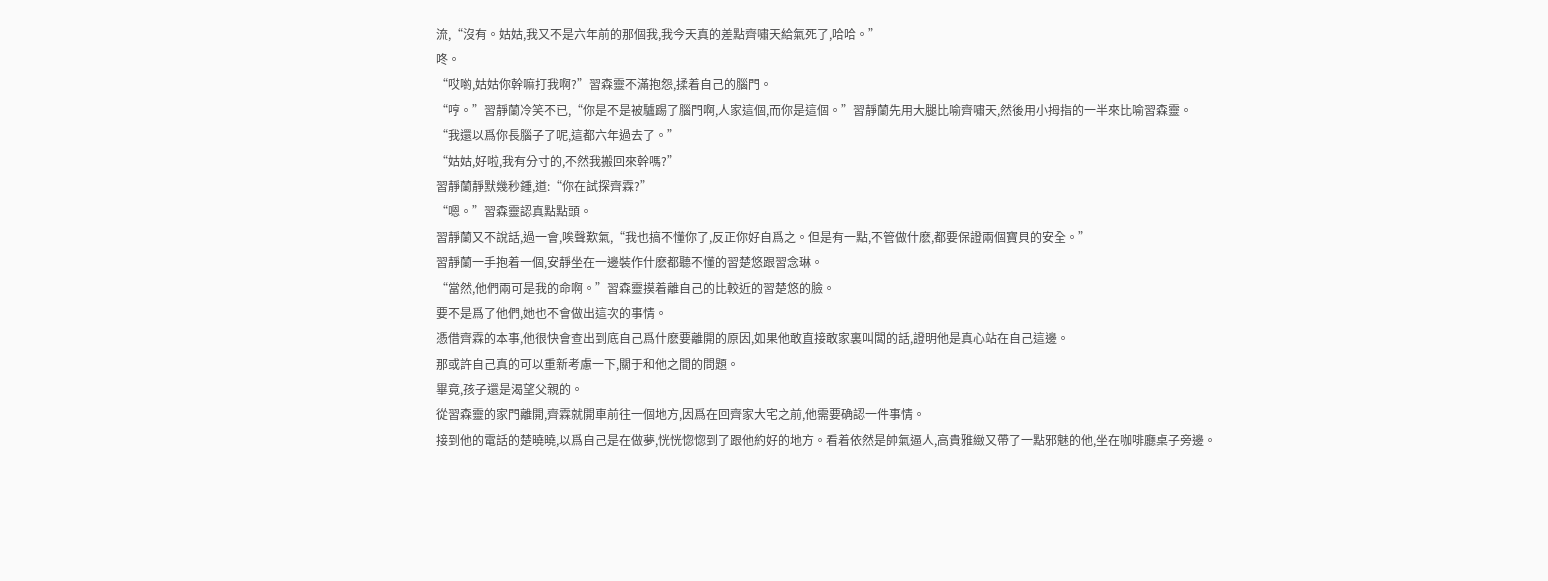流,“沒有。姑姑,我又不是六年前的那個我,我今天真的差點齊嘯天給氣死了,哈哈。”
咚。
“哎喲,姑姑你幹嘛打我啊?”習森靈不滿抱怨,揉着自己的腦門。
“哼。”習靜蘭冷笑不已,“你是不是被驢踢了腦門啊,人家這個,而你是這個。”習靜蘭先用大腿比喻齊嘯天,然後用小拇指的一半來比喻習森靈。
“我還以爲你長腦子了呢,這都六年過去了。”
“姑姑,好啦,我有分寸的,不然我搬回來幹嗎?”
習靜蘭靜默幾秒鍾,道:“你在試探齊霖?”
“嗯。”習森靈認真點點頭。
習靜蘭又不說話,過一會,唉聲歎氣,“我也搞不懂你了,反正你好自爲之。但是有一點,不管做什麽,都要保證兩個寶貝的安全。”
習靜蘭一手抱着一個,安靜坐在一邊裝作什麽都聽不懂的習楚悠跟習念琳。
“當然,他們兩可是我的命啊。”習森靈摸着離自己的比較近的習楚悠的臉。
要不是爲了他們,她也不會做出這次的事情。
憑借齊霖的本事,他很快會查出到底自己爲什麽要離開的原因,如果他敢直接敢家裏叫闆的話,證明他是真心站在自己這邊。
那或許自己真的可以重新考慮一下,關于和他之間的問題。
畢竟,孩子還是渴望父親的。
從習森靈的家門離開,齊霖就開車前往一個地方,因爲在回齊家大宅之前,他需要确認一件事情。
接到他的電話的楚曉曉,以爲自己是在做夢,恍恍惚惚到了跟他約好的地方。看着依然是帥氣逼人,高貴雅緻又帶了一點邪魅的他,坐在咖啡廳桌子旁邊。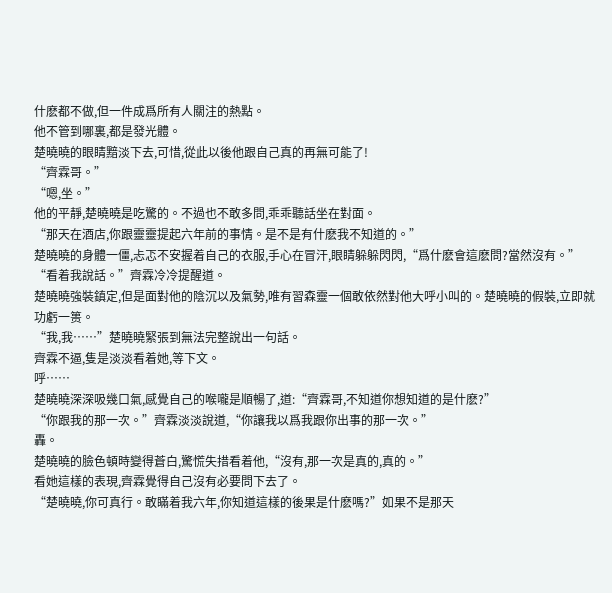什麽都不做,但一件成爲所有人關注的熱點。
他不管到哪裏,都是發光體。
楚曉曉的眼睛黯淡下去,可惜,從此以後他跟自己真的再無可能了!
“齊霖哥。”
“嗯,坐。”
他的平靜,楚曉曉是吃驚的。不過也不敢多問,乖乖聽話坐在對面。
“那天在酒店,你跟靈靈提起六年前的事情。是不是有什麽我不知道的。”
楚曉曉的身體一僵,忐忑不安握着自己的衣服,手心在冒汗,眼睛躲躲閃閃,“爲什麽會這麽問?當然沒有。”
“看着我說話。”齊霖冷冷提醒道。
楚曉曉強裝鎮定,但是面對他的陰沉以及氣勢,唯有習森靈一個敢依然對他大呼小叫的。楚曉曉的假裝,立即就功虧一篑。
“我,我……”楚曉曉緊張到無法完整說出一句話。
齊霖不逼,隻是淡淡看着她,等下文。
呼……
楚曉曉深深吸幾口氣,感覺自己的喉嚨是順暢了,道:“齊霖哥,不知道你想知道的是什麽?”
“你跟我的那一次。”齊霖淡淡說道,“你讓我以爲我跟你出事的那一次。”
轟。
楚曉曉的臉色頓時變得蒼白,驚慌失措看着他,“沒有,那一次是真的,真的。”
看她這樣的表現,齊霖覺得自己沒有必要問下去了。
“楚曉曉,你可真行。敢瞞着我六年,你知道這樣的後果是什麽嗎?”如果不是那天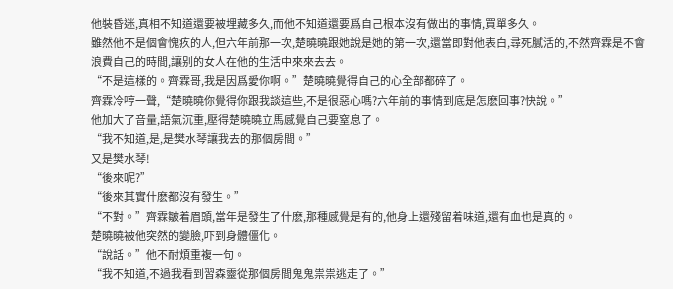他裝昏迷,真相不知道還要被埋藏多久,而他不知道還要爲自己根本沒有做出的事情,買單多久。
雖然他不是個會愧疚的人,但六年前那一次,楚曉曉跟她說是她的第一次,還當即對他表白,尋死膩活的,不然齊霖是不會浪費自己的時間,讓别的女人在他的生活中來來去去。
“不是這樣的。齊霖哥,我是因爲愛你啊。”楚曉曉覺得自己的心全部都碎了。
齊霖冷哼一聲,“楚曉曉你覺得你跟我談這些,不是很惡心嗎?六年前的事情到底是怎麽回事?快說。”
他加大了音量,語氣沉重,壓得楚曉曉立馬感覺自己要窒息了。
“我不知道,是,是樊水琴讓我去的那個房間。”
又是樊水琴!
“後來呢?”
“後來其實什麽都沒有發生。”
“不對。”齊霖皺着眉頭,當年是發生了什麽,那種感覺是有的,他身上還殘留着味道,還有血也是真的。
楚曉曉被他突然的變臉,吓到身體僵化。
“說話。”他不耐煩重複一句。
“我不知道,不過我看到習森靈從那個房間鬼鬼祟祟逃走了。”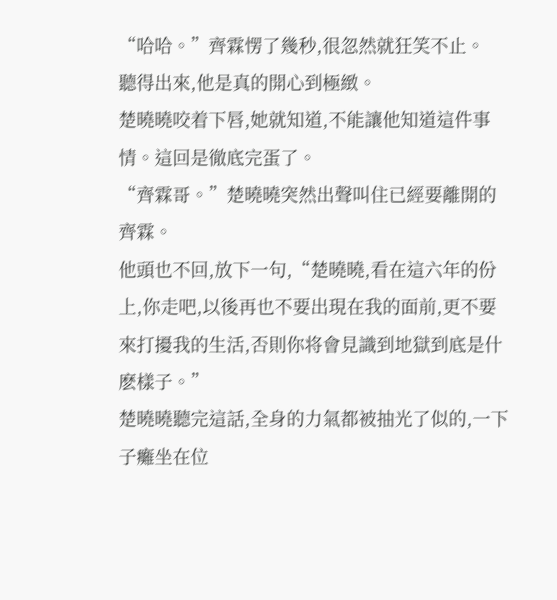“哈哈。”齊霖愣了幾秒,很忽然就狂笑不止。
聽得出來,他是真的開心到極緻。
楚曉曉咬着下唇,她就知道,不能讓他知道這件事情。這回是徹底完蛋了。
“齊霖哥。”楚曉曉突然出聲叫住已經要離開的齊霖。
他頭也不回,放下一句,“楚曉曉,看在這六年的份上,你走吧,以後再也不要出現在我的面前,更不要來打擾我的生活,否則你将會見識到地獄到底是什麽樣子。”
楚曉曉聽完這話,全身的力氣都被抽光了似的,一下子癱坐在位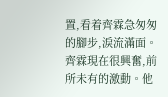置,看着齊霖急匆匆的腳步,淚流滿面。
齊霖現在很興奮,前所未有的激動。他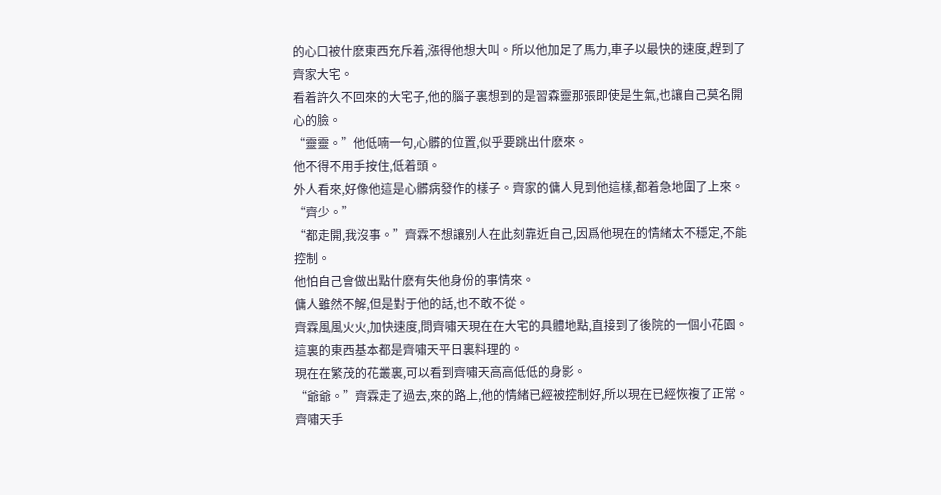的心口被什麽東西充斥着,漲得他想大叫。所以他加足了馬力,車子以最快的速度,趕到了齊家大宅。
看着許久不回來的大宅子,他的腦子裏想到的是習森靈那張即使是生氣,也讓自己莫名開心的臉。
“靈靈。”他低喃一句,心髒的位置,似乎要跳出什麽來。
他不得不用手按住,低着頭。
外人看來,好像他這是心髒病發作的樣子。齊家的傭人見到他這樣,都着急地圍了上來。
“齊少。”
“都走開,我沒事。”齊霖不想讓别人在此刻靠近自己,因爲他現在的情緒太不穩定,不能控制。
他怕自己會做出點什麽有失他身份的事情來。
傭人雖然不解,但是對于他的話,也不敢不從。
齊霖風風火火,加快速度,問齊嘯天現在在大宅的具體地點,直接到了後院的一個小花園。這裏的東西基本都是齊嘯天平日裏料理的。
現在在繁茂的花叢裏,可以看到齊嘯天高高低低的身影。
“爺爺。”齊霖走了過去,來的路上,他的情緒已經被控制好,所以現在已經恢複了正常。
齊嘯天手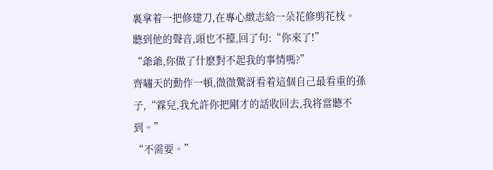裏拿着一把修建刀,在專心緻志給一朵花修剪花枝。
聽到他的聲音,頭也不擡,回了句:“你來了!”
“爺爺,你做了什麽對不起我的事情嗎?”
齊嘯天的動作一頓,微微驚訝看着這個自己最看重的孫子,“霖兒,我允許你把剛才的話收回去,我将當聽不到。”
“不需要。”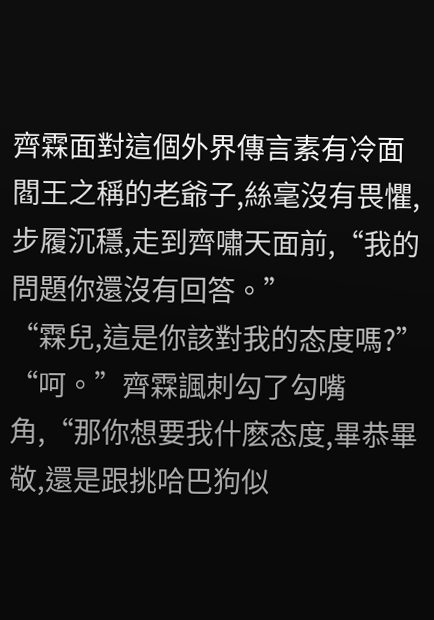齊霖面對這個外界傳言素有冷面閻王之稱的老爺子,絲毫沒有畏懼,步履沉穩,走到齊嘯天面前,“我的問題你還沒有回答。”
“霖兒,這是你該對我的态度嗎?”
“呵。”齊霖諷刺勾了勾嘴角,“那你想要我什麽态度,畢恭畢敬,還是跟挑哈巴狗似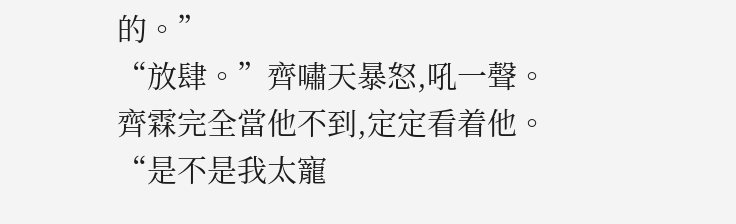的。”
“放肆。”齊嘯天暴怒,吼一聲。
齊霖完全當他不到,定定看着他。
“是不是我太寵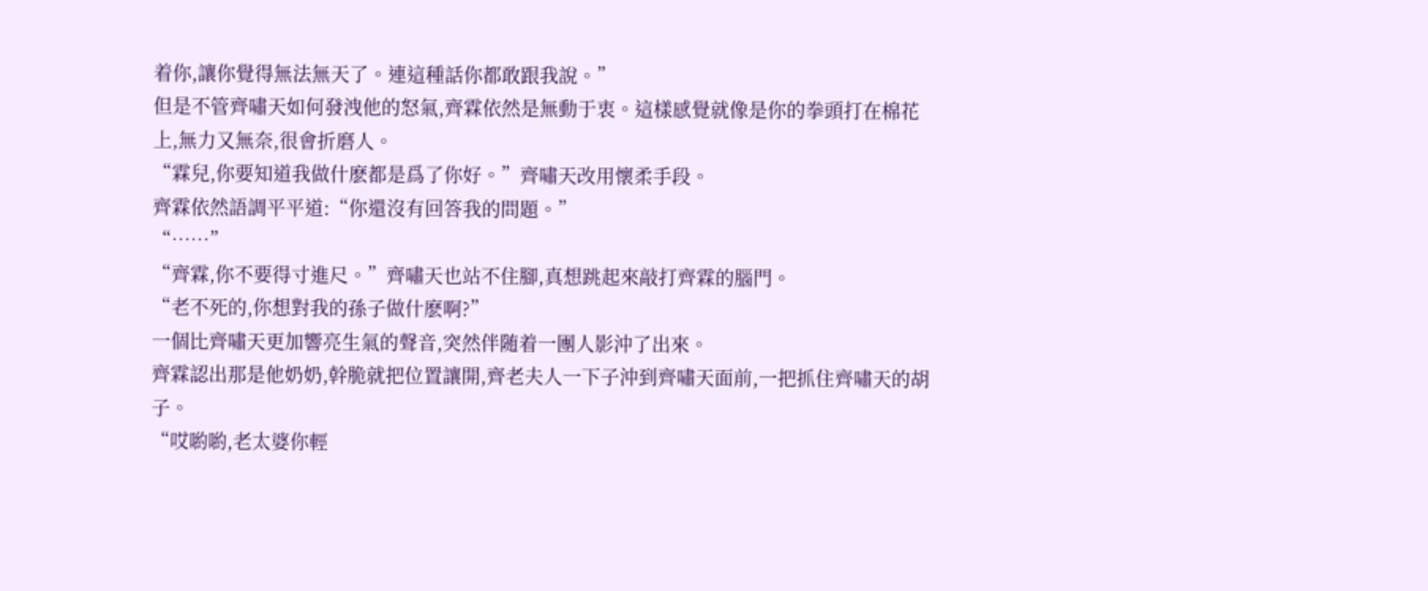着你,讓你覺得無法無天了。連這種話你都敢跟我說。”
但是不管齊嘯天如何發洩他的怒氣,齊霖依然是無動于衷。這樣感覺就像是你的拳頭打在棉花上,無力又無奈,很會折磨人。
“霖兒,你要知道我做什麽都是爲了你好。”齊嘯天改用懷柔手段。
齊霖依然語調平平道:“你還沒有回答我的問題。”
“……”
“齊霖,你不要得寸進尺。”齊嘯天也站不住腳,真想跳起來敲打齊霖的腦門。
“老不死的,你想對我的孫子做什麽啊?”
一個比齊嘯天更加響亮生氣的聲音,突然伴随着一團人影沖了出來。
齊霖認出那是他奶奶,幹脆就把位置讓開,齊老夫人一下子沖到齊嘯天面前,一把抓住齊嘯天的胡子。
“哎喲喲,老太婆你輕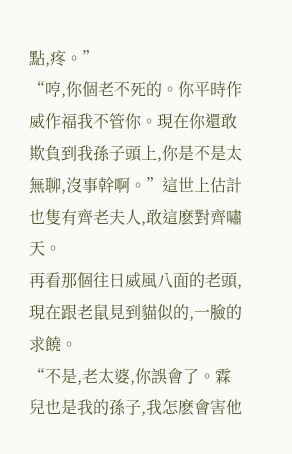點,疼。”
“哼,你個老不死的。你平時作威作福我不管你。現在你還敢欺負到我孫子頭上,你是不是太無聊,沒事幹啊。”這世上估計也隻有齊老夫人,敢這麽對齊嘯天。
再看那個往日威風八面的老頭,現在跟老鼠見到貓似的,一臉的求饒。
“不是,老太婆,你誤會了。霖兒也是我的孫子,我怎麽會害他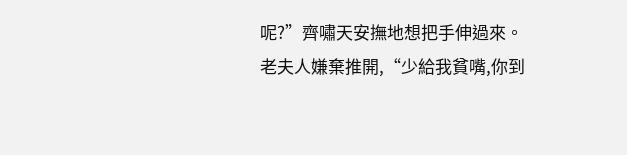呢?”齊嘯天安撫地想把手伸過來。
老夫人嫌棄推開,“少給我貧嘴,你到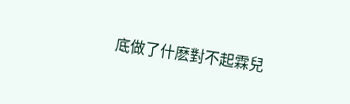底做了什麽對不起霖兒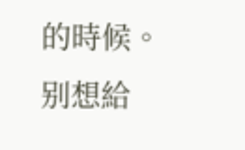的時候。别想給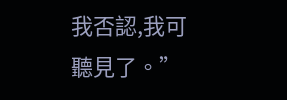我否認,我可聽見了。”